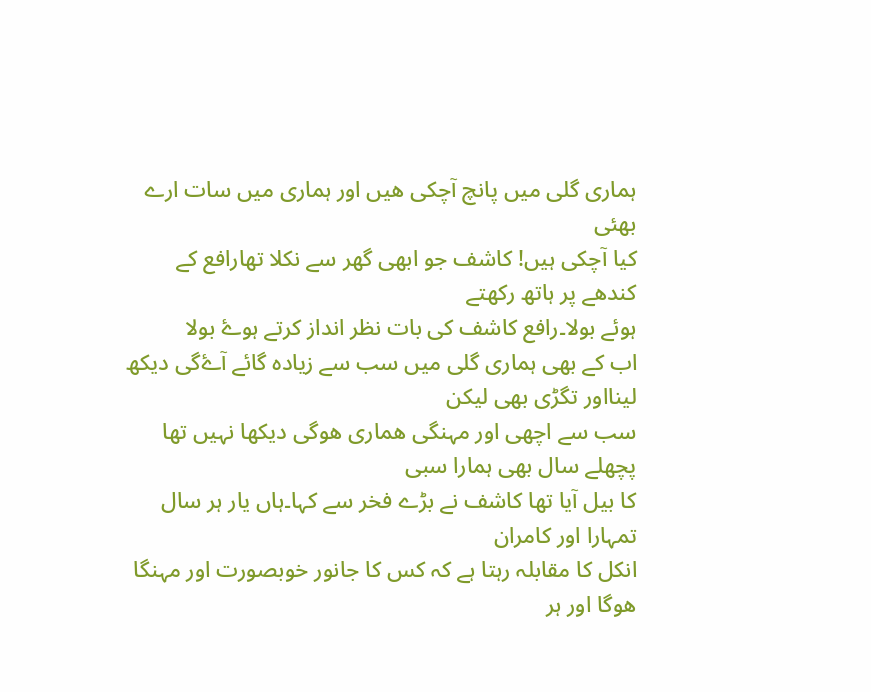ہماری گلی میں پانچ آچکی ھیں اور ہماری میں سات ارے بھئی
کیا آچکی ہیں! کاشف جو ابھی گھر سے نکلا تھارافع کے کندھے پر ہاتھ رکھتے
ہوئے بولا۔رافع کاشف کی بات نظر انداز کرتے ہوۓ بولا
اب کے بھی ہماری گلی میں سب سے زیادہ گائے آۓگی دیکھ لینااور تگڑی بھی لیکن
سب سے اچھی اور مہنگی ھماری ھوگی دیکھا نہیں تھا پچھلے سال بھی ہمارا سبی
کا بیل آیا تھا کاشف نے بڑے فخر سے کہا۔ہاں یار ہر سال تمہارا اور کامران
انکل کا مقابلہ رہتا ہے کہ کس کا جانور خوبصورت اور مہنگا ھوگا اور ہر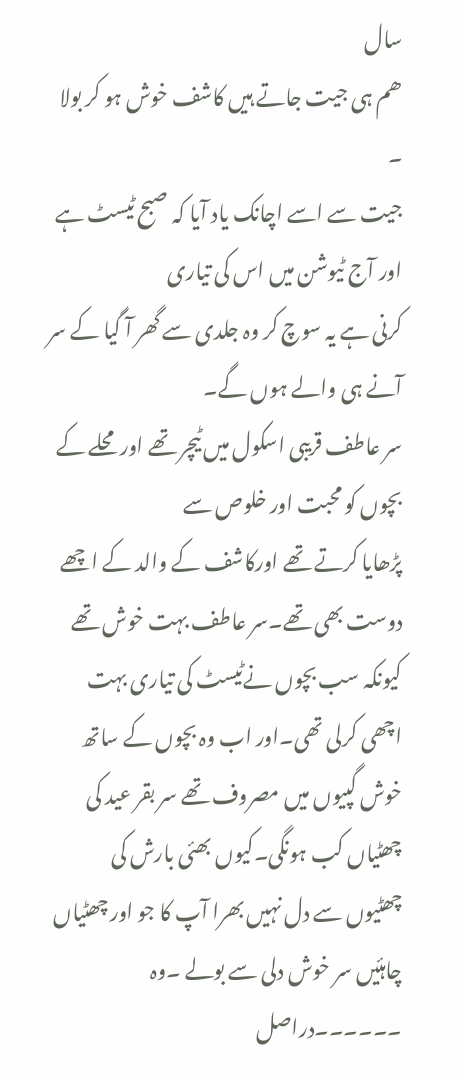سال
ھم ہی جیت جاتے ہیں کاشف خوش ہو کر بولا ۔
جیت سے اسے اچانک یاد آیا کہ صبح ٹیسٹ ہے اور آج ٹیوشن میں اس کی تیاری
کرنی ہے یہ سوچ کر وہ جلدی سے گھر آ گیا کے سر آنے ہی والے ہوں گے۔
سر عاطف قریبی اسکول میں ٹیچر تھے اور محلے کے بچوں کو محبت اور خلوص سے
پڑھایا کرتے تھے اورکاشف کے والد کے اچھے دوست بھی تھے۔سر عاطف بہت خوش تھے
کیونکہ سب بچوں نےٹیسٹ کی تیاری بہت اچھی کرلی تھی۔اور اب وہ بچوں کے ساتھ
خوش گپیوں میں مصروف تھے سر بقر عید کی چھٹیاں کب ہونگی۔کیوں بھئی بارش کی
چھٹیوں سے دل نہیں بھرا آپ کا جو اور چھٹیاں چاہئیں سر خوش دلی سے بولے ۔وہ
۔۔۔۔۔۔دراصل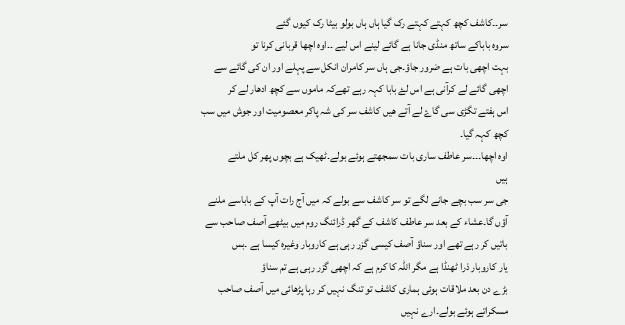سر۔۔کاشف کچھ کہتے کہتے رک گیا ہاں ہاں بولو بیٹا رک کیوں گئے
سروہ باباکے ساتھ منڈی جانا ہے گائے لینے اس لیے ۔۔اوہ اچھا قربانی کرنا تو
بہت اچھی بات ہے ضرور جاؤ۔جی ہاں سر کامران انکل سے پہلے اور ان کی گائے سے
اچھی گائے لے کرآنی ہے اس لۓ بابا کہہ رہے تھےکہ ماموں سے کچھ ادھار لے کر
اس ہفتے تگڑی سی گاۓ لے آتے ھیں کاشف سر کی شہ پاکر معصومیت اور جوش میں سب
کچھ کہہ گیا۔
اوہ اچھا۔۔۔سر عاطف ساری بات سمجھتے ہوئے بولے۔ٹھیک ہے بچوں پھر کل ملتے
ہیں
جی سر سب بچے جانے لگے تو سر کاشف سے بولے کہ میں آج رات آپ کے باباسے ملنے
آؤں گا۔عشاء کے بعد سر عاطف کاشف کے گھر ڈرائنگ روم میں بیٹھے آصف صاحب سے
باتیں کر رہے تھے اور سناؤ آصف کیسی گزر رہی ہے کاروبار وغیرہ کیسا ہے ۔بس
یار کاروبار ذرا ٹھنڈا ہے مگر اللہ کا کرم ہے کہ اچھی گزر رہی ہے تم سناؤ
بڑے دن بعد ملاقات ہوئی ہماری کاشف تو تنگ نہیں کر رہا پڑھائی میں آصف صاحب
مسکراتے ہوئے بولے۔ارے نہیں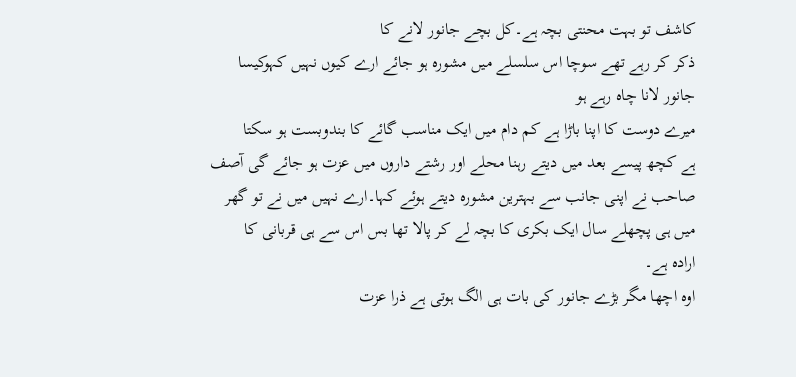کاشف تو بہت محنتی بچہ ہے۔کل بچے جانور لانے کا
ذکر کر رہے تھے سوچا اس سلسلے میں مشورہ ہو جائے ارے کیوں نہیں کہوکیسا
جانور لانا چاہ رہے ہو
میرے دوست کا اپنا باڑا ہے کم دام میں ایک مناسب گائے کا بندوبست ہو سکتا
ہے کچھ پیسے بعد میں دیتے رہنا محلے اور رشتے داروں میں عزت ہو جائے گی آصف
صاحب نے اپنی جانب سے بہترین مشورہ دیتے ہوئے کہا۔ارے نہیں میں نے تو گھر
میں ہی پچھلے سال ایک بکری کا بچہ لے کر پالا تھا بس اس سے ہی قربانی کا
ارادہ ہے۔
اوہ اچھا مگر بڑے جانور کی بات ہی الگ ہوتی ہے ذرا عزت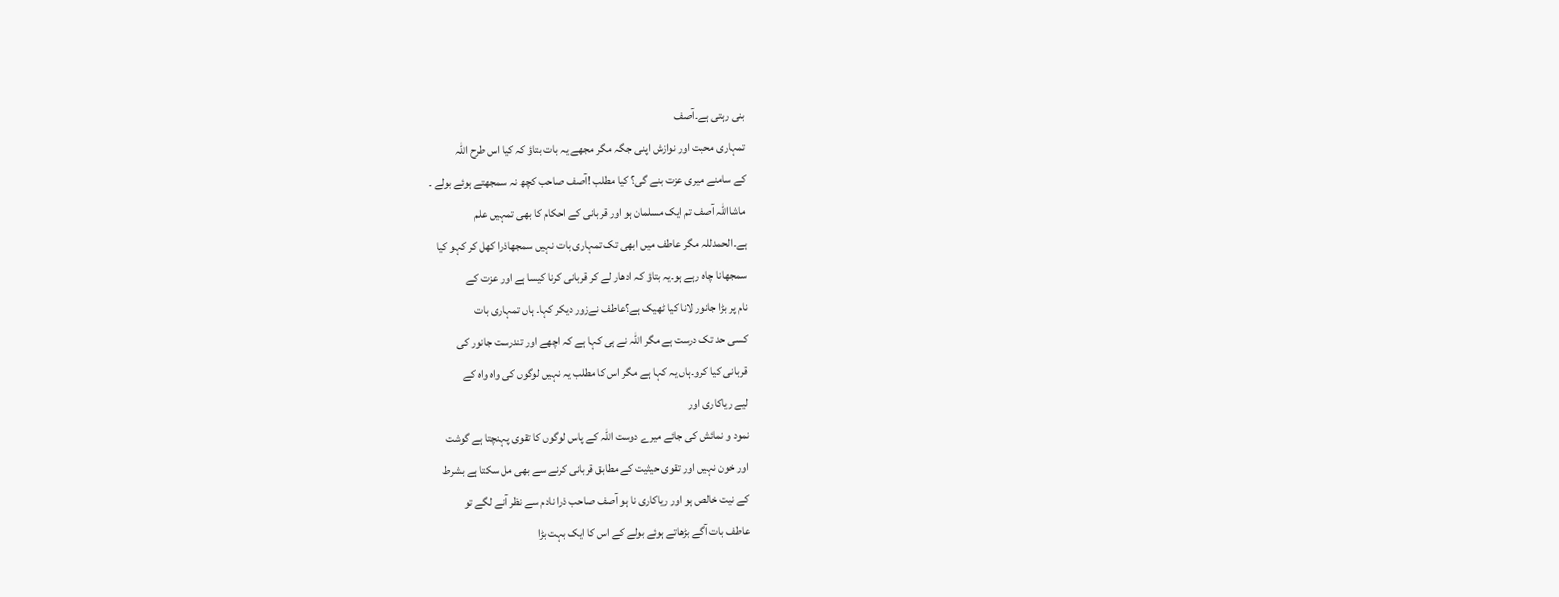بنی رہتی ہے۔آصف
تمہاری محبت اور نوازش اپنی جگہ مگر مجھے یہ بات بتاؤ کہ کیا اس طرح اللہ
کے سامنے میری عزت بنے گی؟ کیا مطلب !آصف صاحب کچھ نہ سمجھتے ہوئے بولے ۔
ماشااللہ آصف تم ایک مسلمان ہو اور قربانی کے احکام کا بھی تمہیں علم
ہے۔الحمدللہ مگر عاطف میں ابھی تک تمہاری بات نہیں سمجھاذرا کھل کر کہو کیا
سمجھانا چاہ رہے ہو۔یہ بتاؤ کہ ادھار لے کر قربانی کرنا کیسا ہے اور عزت کے
نام پر بڑا جانور لانا کیا ٹھیک ہے؟عاطف نےزور دیکر کہا۔ ہاں تمہاری بات
کسی حد تک درست ہے مگر اللہ نے ہی کہا ہے کہ اچھے اور تندرست جانور کی
قربانی کیا کرو۔ہاں یہ کہا ہے مگر اس کا مطلب یہ نہیں لوگوں کی واہ واہ کے
لیے ریاکاری اور
نمود و نمائش کی جائے میرے دوست اللہ کے پاس لوگوں کا تقوی پہنچتا ہے گوشت
اور خون نہیں اور تقوی حیثیت کے مطابق قربانی کرنے سے بھی مل سکتا ہے بشرط
کے نیت خالص ہو اور ریاکاری نا ہو آصف صاحب ذرا نادم سے نظر آنے لگے تو
عاطف بات آگے بڑھاتے ہوئے بولے کے اس کا ایک بہت بڑا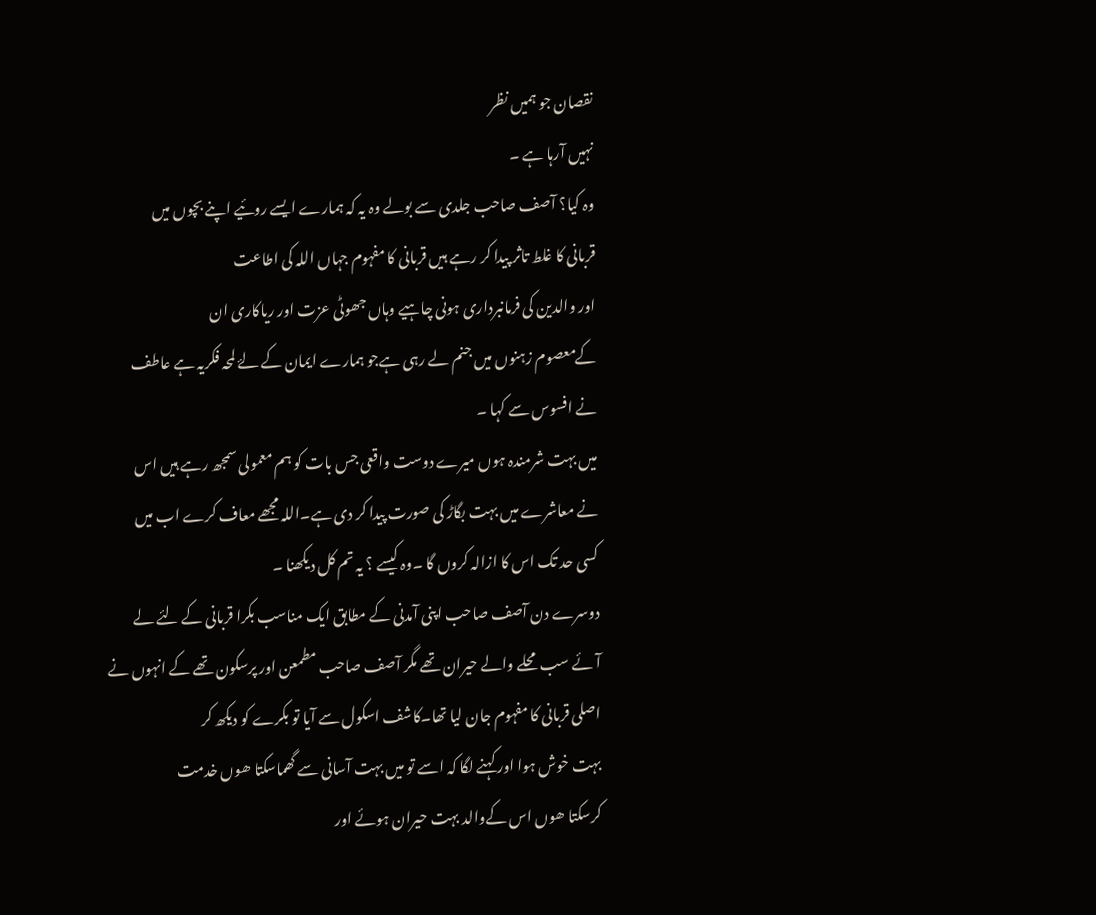نقصان جو ہمیں نظر
نہیں آرہا ہے ۔
وہ کیا؟ آصف صاحب جلدی سے بولے وہ یہ کہ ہمارے ایسے روئیے اپنے بچوں میں
قربانی کا غلط تاثر پیدا کر رہے ہیں قربانی کا مفہوم جہاں اللہ کی اطاعت
اور والدین کی فرمانبرداری ہونی چاہیے وہاں جھوٹی عزت اور ریاکاری ان
کےمعصوم زہنوں میں جنم لے رہی ہےجو ہمارے ایمان کے لۓ لمحہ فکریہ ہے عاطف
نے افسوس سے کہا ۔
میں بہت شرمندہ ہوں میرے دوست واقعی جس بات کو ہم معمولی سمجھ رہے ہیں اس
نے معاشرے میں بہت بگاڑ کی صورت پیدا کر دی ہے۔اللہ مجھے معاف کرے اب میں
کسی حد تک اس کا ازالہ کروں گا ۔وہ کیسے ؟ یہ تم کل دیکھنا ۔
دوسرے دن آصف صاحب اپنی آمدنی کے مطابق ایک مناسب بکرا قربانی کے لئے لے
آئے سب محلے والے حیران تھے مگر آصف صاحب مطمعن اور پرسکون تھے کے انہوں نے
اصلی قربانی کا مفہوم جان لیا تھا۔کاشف اسکول سے آیا تو بکرے کو دیکھ کر
بہت خوش ہوا اور کہنے لگا کہ اسے تو میں بہت آسانی سے گھماسکتا ھوں خدمت
کرسکتا ھوں اس کےوالد بہت حیران ہوئے اور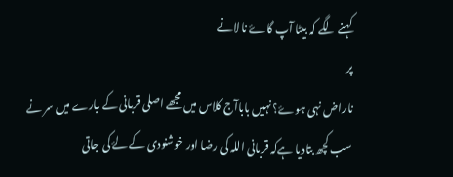کہنے لگے کہ بیٹا آپ گاۓ نا لانے
پر
ناراض نہی ہوۓ؟ نہیں باباآج کلاس میں مجھے اصلی قربانی کے بارے میں سر نے
سب کچھ بتادیا ہےکہ قربانی اللہ کی رضا اور خوشنودی کے لۓ کی جاتی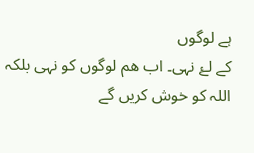ہے لوگوں
کے لۓ نہی۔ اب ھم لوگوں کو نہی بلکہ اللہ کو خوش کریں گے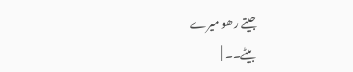جیتے رھو میرے
بیٹے۔۔ |